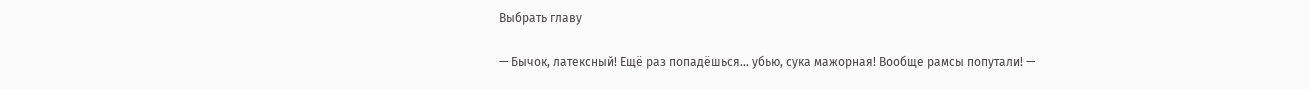Выбрать главу

— Бычок, латексный! Ещё раз попадёшься… убью, сука мажорная! Вообще рамсы попутали! —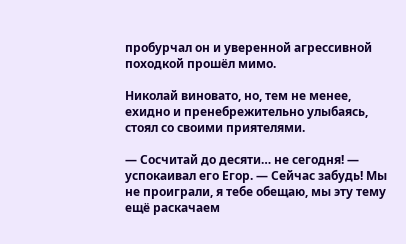пробурчал он и уверенной агрессивной походкой прошёл мимо.

Николай виновато, но, тем не менее, ехидно и пренебрежительно улыбаясь, стоял со своими приятелями.

— Сосчитай до десяти… не сегодня! — успокаивал его Егор. — Сейчас забудь! Мы не проиграли, я тебе обещаю, мы эту тему ещё раскачаем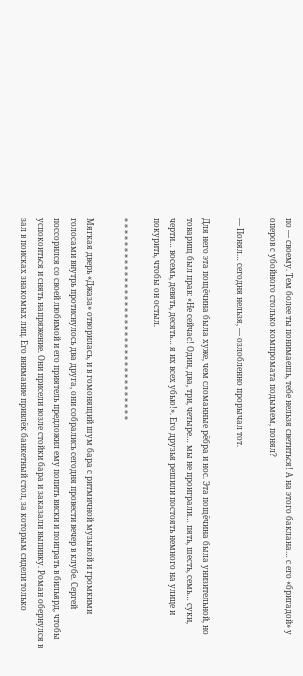по — своему. Тем более ты понимаешь, тебе нельзя светиться! А на этого баклана… с его «бригадой» у оперов с убойного столько компромата подымем, понял?

— Понял… сегодня нельзя, — озлобленно прорычал тот.

Для него эта пощёчина была хуже, чем сломанные рёбра и нос. Эта пощёчина была унизительной, но товарищ был прав: «Не сейчас! Один, два, три, четыре… мы не проиграли… пять, шесть, семь… суки, черти… восемь, девять, десять… я их всех убью!». Его друзья решили постоять немного на улице и покурить, чтобы он остыл.

* * * * * * * * * * * * * * * * * * * * * * * * * * * * * * * * * *

Мягкая дверь «Джаза» отворилась, и в гомонящий шум бара с ритмичной музыкой и громкими голосами внутрь протиснулось два друга, они собрались сегодня провести вечер в клубе. Сергей поссорился со своей любимой и его приятель предложил ему попить виски и поиграть в бильярд, чтобы успокоиться и снять напряжение. Они присели возле стойки бара и заказали выпивку. Роман обернулся в зал в поисках знакомых лиц. Его внимание привлёк банкетный стол, за которым сидели только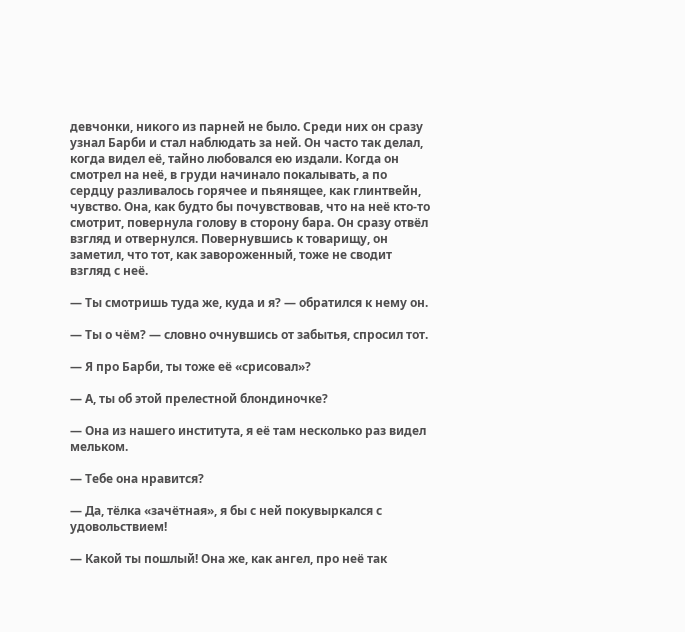девчонки, никого из парней не было. Среди них он сразу узнал Барби и стал наблюдать за ней. Он часто так делал, когда видел её, тайно любовался ею издали. Когда он смотрел на неё, в груди начинало покалывать, а по сердцу разливалось горячее и пьянящее, как глинтвейн, чувство. Она, как будто бы почувствовав, что на неё кто-то смотрит, повернула голову в сторону бара. Он сразу отвёл взгляд и отвернулся. Повернувшись к товарищу, он заметил, что тот, как завороженный, тоже не сводит взгляд с неё.

— Ты смотришь туда же, куда и я? — обратился к нему он.

— Ты о чём? — словно очнувшись от забытья, спросил тот.

— Я про Барби, ты тоже её «срисовал»?

— А, ты об этой прелестной блондиночке?

— Она из нашего института, я её там несколько раз видел мельком.

— Тебе она нравится?

— Да, тёлка «зачётная», я бы с ней покувыркался с удовольствием!

— Какой ты пошлый! Она же, как ангел, про неё так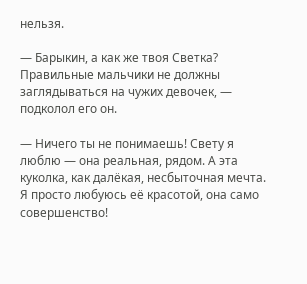нельзя.

— Барыкин, а как же твоя Светка? Правильные мальчики не должны заглядываться на чужих девочек, — подколол его он.

— Ничего ты не понимаешь! Свету я люблю — она реальная, рядом. А эта куколка, как далёкая, несбыточная мечта. Я просто любуюсь её красотой, она само совершенство!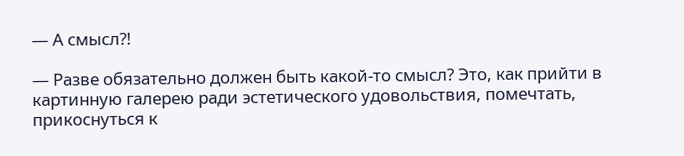— А смысл?!

— Разве обязательно должен быть какой-то смысл? Это, как прийти в картинную галерею ради эстетического удовольствия, помечтать, прикоснуться к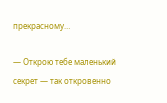прекрасному…

— Открою тебе маленький секрет — так откровенно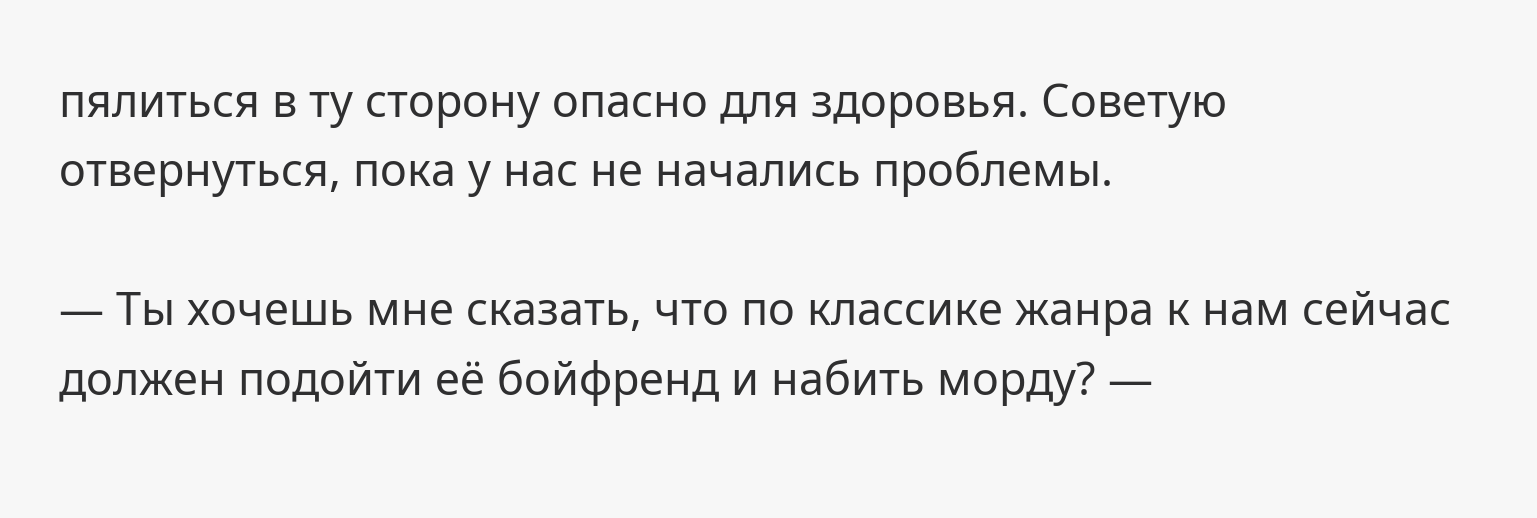пялиться в ту сторону опасно для здоровья. Советую отвернуться, пока у нас не начались проблемы.

— Ты хочешь мне сказать, что по классике жанра к нам сейчас должен подойти её бойфренд и набить морду? —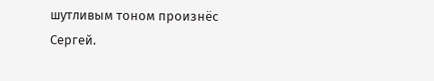шутливым тоном произнёс Сергей.